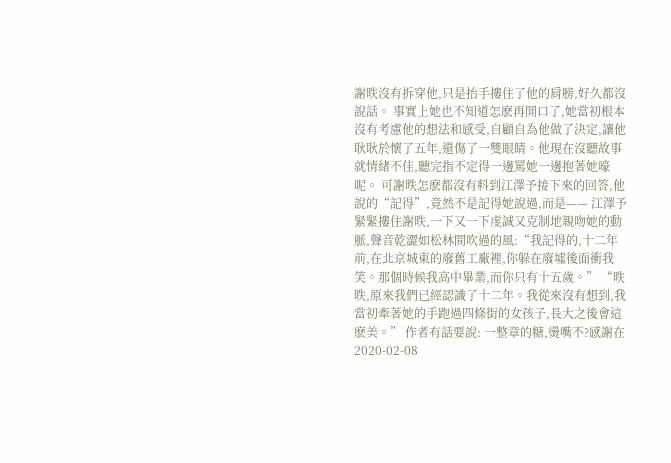謝昳沒有拆穿他,只是抬手摟住了他的肩膀,好久都沒說話。 事實上她也不知道怎麽再開口了,她當初根本沒有考慮他的想法和感受,自顧自為他做了決定,讓他耿耿於懷了五年,還傷了一雙眼睛。他現在沒聽故事就情緒不佳,聽完指不定得一邊罵她一邊抱著她嚎呢。 可謝昳怎麽都沒有料到江澤予接下來的回答,他說的“記得”,竟然不是記得她說過,而是—— 江澤予緊緊摟住謝昳,一下又一下虔誠又克制地親吻她的動脈,聲音乾澀如松林間吹過的風:“我記得的,十二年前,在北京城東的廢舊工廠裡,你躲在廢墟後面衝我笑。那個時候我高中畢業,而你只有十五歲。” “昳昳,原來我們已經認識了十二年。我從來沒有想到,我當初牽著她的手跑過四條街的女孩子,長大之後會這麽美。” 作者有話要說: 一整章的糖,燙嘴不?感謝在2020-02-08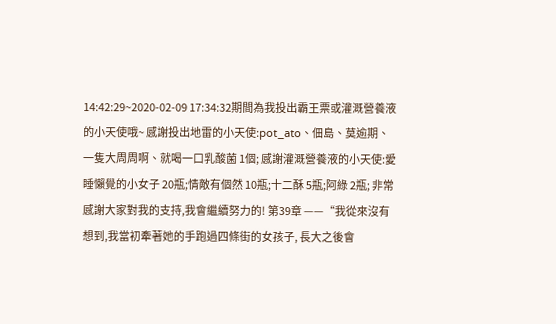14:42:29~2020-02-09 17:34:32期間為我投出霸王票或灌溉營養液的小天使哦~ 感謝投出地雷的小天使:pot_ato、佃島、莫逾期、一隻大周周啊、就喝一口乳酸菌 1個; 感謝灌溉營養液的小天使:愛睡懶覺的小女子 20瓶;情敵有個然 10瓶;十二酥 5瓶;阿綠 2瓶; 非常感謝大家對我的支持,我會繼續努力的! 第39章 ——“我從來沒有想到,我當初牽著她的手跑過四條街的女孩子, 長大之後會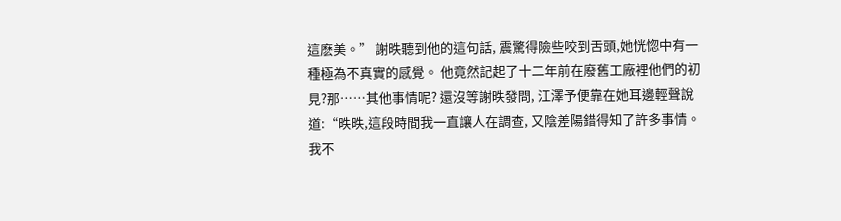這麽美。” 謝昳聽到他的這句話, 震驚得險些咬到舌頭,她恍惚中有一種極為不真實的感覺。 他竟然記起了十二年前在廢舊工廠裡他們的初見?那……其他事情呢? 還沒等謝昳發問, 江澤予便靠在她耳邊輕聲說道:“昳昳,這段時間我一直讓人在調查, 又陰差陽錯得知了許多事情。我不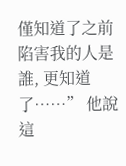僅知道了之前陷害我的人是誰, 更知道了……” 他說這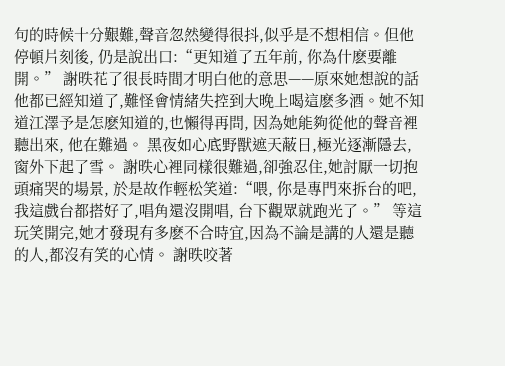句的時候十分艱難,聲音忽然變得很抖,似乎是不想相信。但他停頓片刻後, 仍是說出口:“更知道了五年前, 你為什麽要離開。” 謝昳花了很長時間才明白他的意思——原來她想說的話他都已經知道了,難怪會情緒失控到大晚上喝這麽多酒。她不知道江澤予是怎麽知道的,也懶得再問, 因為她能夠從他的聲音裡聽出來, 他在難過。 黑夜如心底野獸遮天蔽日,極光逐漸隱去, 窗外下起了雪。 謝昳心裡同樣很難過,卻強忍住,她討厭一切抱頭痛哭的場景, 於是故作輕松笑道:“喂, 你是專門來拆台的吧,我這戲台都搭好了,唱角還沒開唱, 台下觀眾就跑光了。” 等這玩笑開完,她才發現有多麽不合時宜,因為不論是講的人還是聽的人,都沒有笑的心情。 謝昳咬著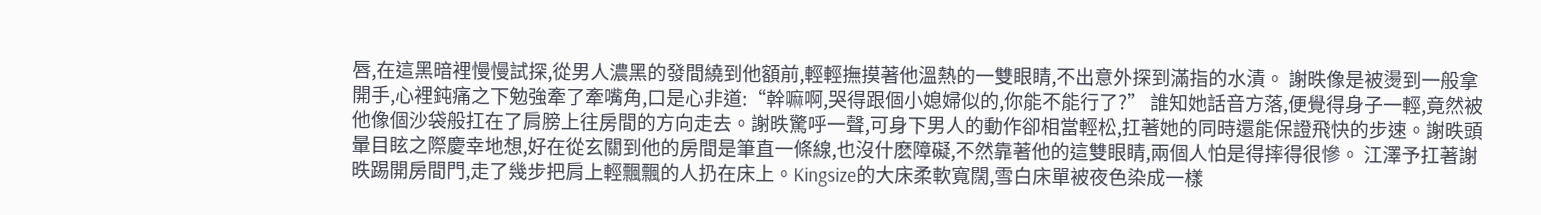唇,在這黑暗裡慢慢試探,從男人濃黑的發間繞到他額前,輕輕撫摸著他溫熱的一雙眼睛,不出意外探到滿指的水漬。 謝昳像是被燙到一般拿開手,心裡鈍痛之下勉強牽了牽嘴角,口是心非道:“幹嘛啊,哭得跟個小媳婦似的,你能不能行了?” 誰知她話音方落,便覺得身子一輕,竟然被他像個沙袋般扛在了肩膀上往房間的方向走去。謝昳驚呼一聲,可身下男人的動作卻相當輕松,扛著她的同時還能保證飛快的步速。謝昳頭暈目眩之際慶幸地想,好在從玄關到他的房間是筆直一條線,也沒什麽障礙,不然靠著他的這雙眼睛,兩個人怕是得摔得很慘。 江澤予扛著謝昳踢開房間門,走了幾步把肩上輕飄飄的人扔在床上。Kingsize的大床柔軟寬闊,雪白床單被夜色染成一樣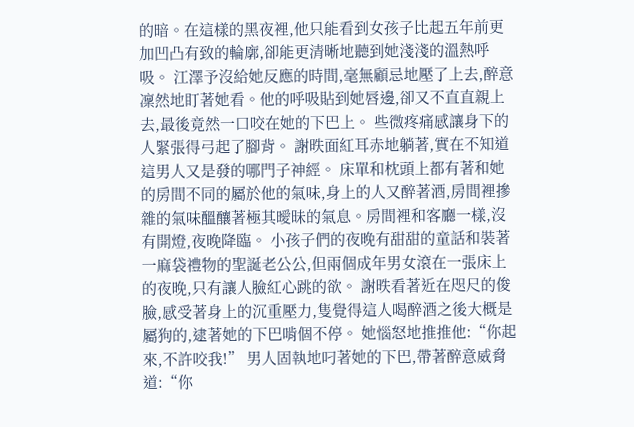的暗。在這樣的黑夜裡,他只能看到女孩子比起五年前更加凹凸有致的輪廓,卻能更清晰地聽到她淺淺的溫熱呼吸。 江澤予沒給她反應的時間,毫無顧忌地壓了上去,醉意凜然地盯著她看。他的呼吸貼到她唇邊,卻又不直直親上去,最後竟然一口咬在她的下巴上。 些微疼痛感讓身下的人緊張得弓起了腳背。 謝昳面紅耳赤地躺著,實在不知道這男人又是發的哪門子神經。 床單和枕頭上都有著和她的房間不同的屬於他的氣味,身上的人又醉著酒,房間裡摻雜的氣味醞釀著極其曖昧的氣息。房間裡和客廳一樣,沒有開燈,夜晚降臨。 小孩子們的夜晚有甜甜的童話和裝著一麻袋禮物的聖誕老公公,但兩個成年男女滾在一張床上的夜晚,只有讓人臉紅心跳的欲。 謝昳看著近在咫尺的俊臉,感受著身上的沉重壓力,隻覺得這人喝醉酒之後大概是屬狗的,逮著她的下巴啃個不停。 她惱怒地推推他:“你起來,不許咬我!” 男人固執地叼著她的下巴,帶著醉意威脅道:“你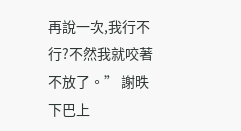再說一次,我行不行?不然我就咬著不放了。” 謝昳下巴上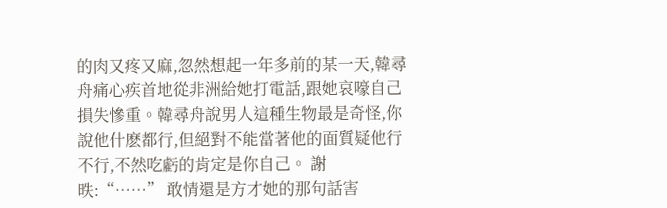的肉又疼又麻,忽然想起一年多前的某一天,韓尋舟痛心疾首地從非洲給她打電話,跟她哀嚎自己損失慘重。韓尋舟說男人這種生物最是奇怪,你說他什麽都行,但絕對不能當著他的面質疑他行不行,不然吃虧的肯定是你自己。 謝昳:“……” 敢情還是方才她的那句話害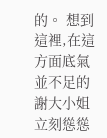的。 想到這裡,在這方面底氣並不足的謝大小姐立刻慫慫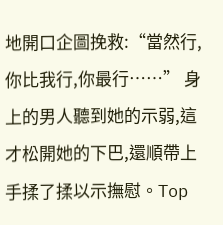地開口企圖挽救:“當然行,你比我行,你最行……” 身上的男人聽到她的示弱,這才松開她的下巴,還順帶上手揉了揉以示撫慰。Top